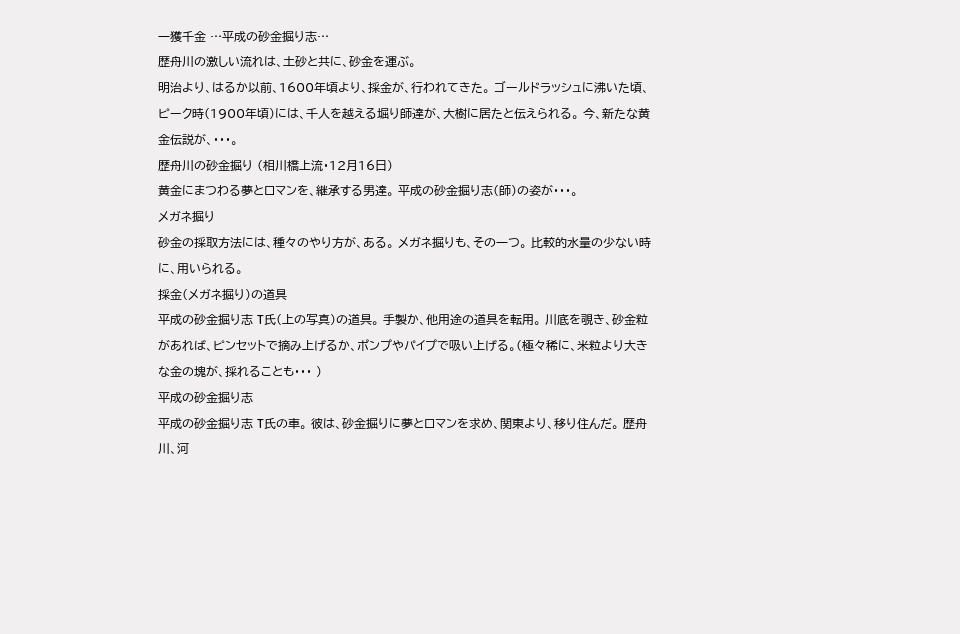一獲千金 …平成の砂金掘り志…
歴舟川の激しい流れは、土砂と共に、砂金を運ぶ。
明治より、はるか以前、1600年頃より、採金が、行われてきた。 ゴールドラッシュに沸いた頃、ピーク時(1900年頃)には、千人を越える堀り師達が、大樹に居たと伝えられる。 今、新たな黄金伝説が、・・・。
歴舟川の砂金掘り (相川橋上流・12月16日)
黄金にまつわる夢とロマンを、継承する男達。 平成の砂金掘り志(師)の姿が・・・。
メガネ掘り
砂金の採取方法には、種々のやり方が、ある。 メガネ掘りも、その一つ。 比較的水量の少ない時に、用いられる。
採金(メガネ掘り)の道具
平成の砂金掘り志 T氏(上の写真)の道具。 手製か、他用途の道具を転用。 川底を覗き、砂金粒があれば、ピンセットで摘み上げるか、ポンプやパイプで吸い上げる。(極々稀に、米粒より大きな金の塊が、採れることも・・・ )
平成の砂金掘り志
平成の砂金掘り志 T氏の車。 彼は、砂金掘りに夢とロマンを求め、関東より、移り住んだ。 歴舟川、河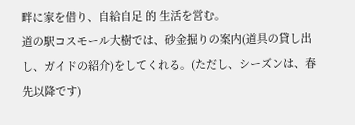畔に家を借り、自給自足 的 生活を営む。
道の駅コスモール大樹では、砂金掘りの案内(道具の貸し出し、ガイドの紹介)をしてくれる。(ただし、シーズンは、春先以降です)